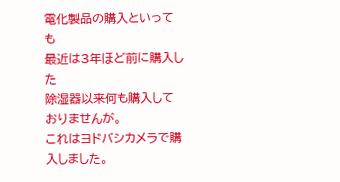電化製品の購入といっても
最近は3年ほど前に購入した
除湿器以来何も購入しておりませんが。
これはヨドバシカメラで購入しました。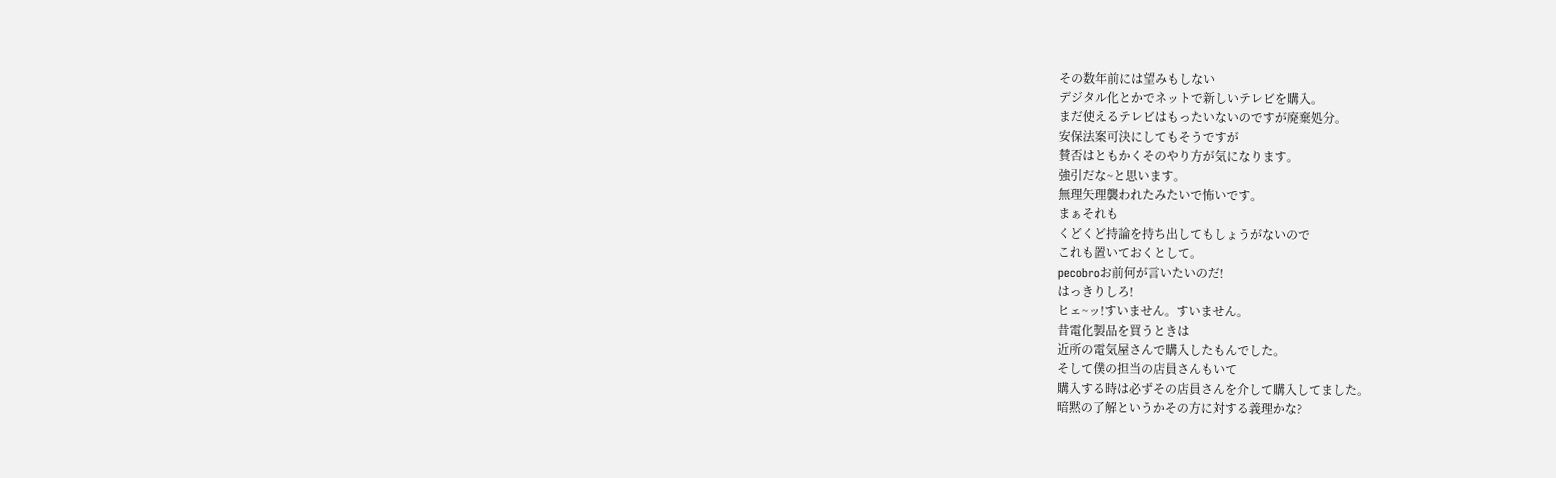その数年前には望みもしない
デジタル化とかでネットで新しいテレビを購入。
まだ使えるテレビはもったいないのですが廃棄処分。
安保法案可決にしてもそうですが
賛否はともかくそのやり方が気になります。
強引だな~と思います。
無理矢理襲われたみたいで怖いです。
まぁそれも
くどくど持論を持ち出してもしょうがないので
これも置いておくとして。
pecobroお前何が言いたいのだ!
はっきりしろ!
ヒェ~ッ!すいません。すいません。
昔電化製品を買うときは
近所の電気屋さんで購入したもんでした。
そして僕の担当の店員さんもいて
購入する時は必ずその店員さんを介して購入してました。
暗黙の了解というかその方に対する義理かな?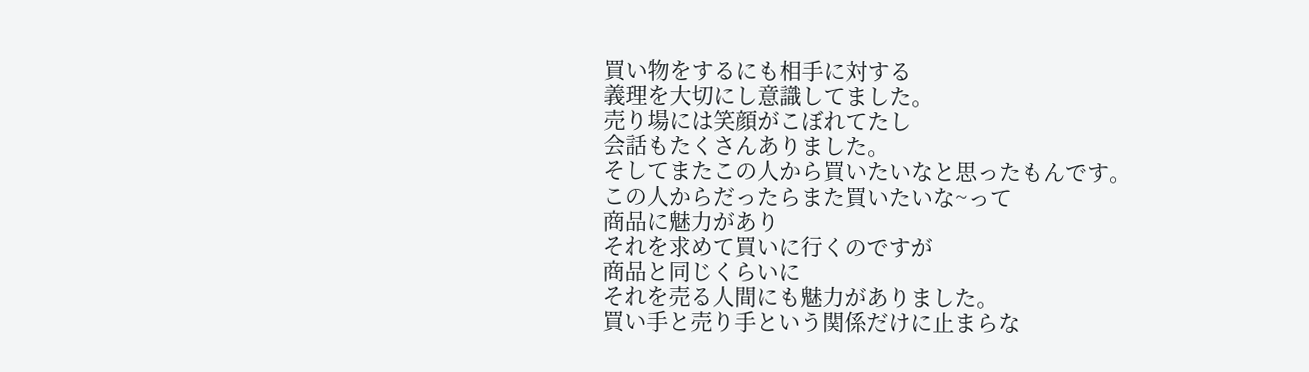買い物をするにも相手に対する
義理を大切にし意識してました。
売り場には笑顔がこぼれてたし
会話もたくさんありました。
そしてまたこの人から買いたいなと思ったもんです。
この人からだったらまた買いたいな~って
商品に魅力があり
それを求めて買いに行くのですが
商品と同じくらいに
それを売る人間にも魅力がありました。
買い手と売り手という関係だけに止まらな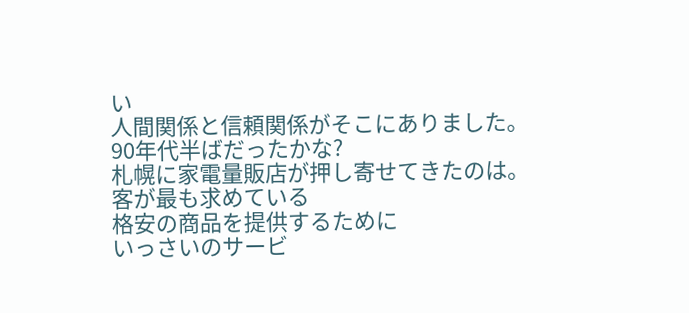い
人間関係と信頼関係がそこにありました。
90年代半ばだったかな?
札幌に家電量販店が押し寄せてきたのは。
客が最も求めている
格安の商品を提供するために
いっさいのサービ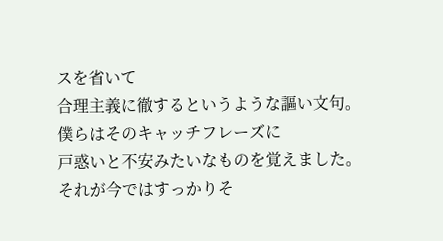スを省いて
合理主義に徹するというような謳い文句。
僕らはそのキャッチフレーズに
戸惑いと不安みたいなものを覚えました。
それが今ではすっかりそ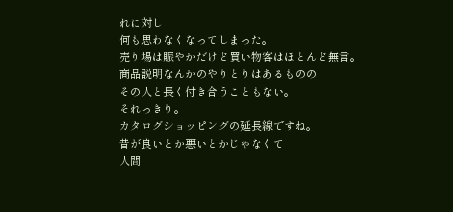れに対し
何も思わなくなってしまった。
売り場は賑やかだけど買い物客はほとんど無言。
商品説明なんかのやりとりはあるものの
その人と長く付き合うこともない。
それっきり。
カタログショッピングの延長線ですね。
昔が良いとか悪いとかじゃなくて
人間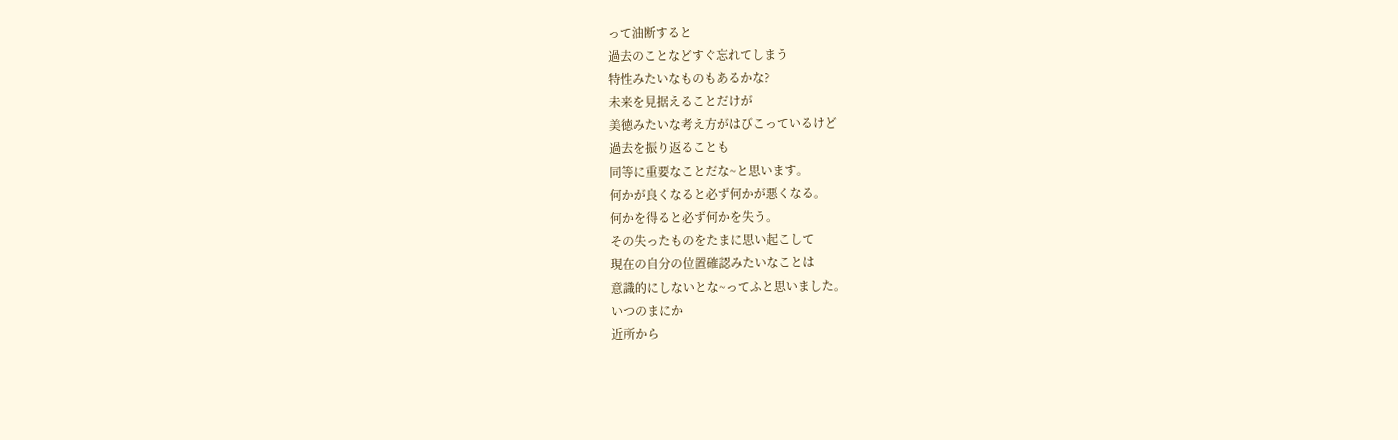って油断すると
過去のことなどすぐ忘れてしまう
特性みたいなものもあるかな?
未来を見据えることだけが
美徳みたいな考え方がはびこっているけど
過去を振り返ることも
同等に重要なことだな~と思います。
何かが良くなると必ず何かが悪くなる。
何かを得ると必ず何かを失う。
その失ったものをたまに思い起こして
現在の自分の位置確認みたいなことは
意識的にしないとな~ってふと思いました。
いつのまにか
近所から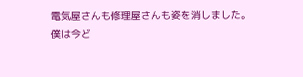電気屋さんも修理屋さんも姿を消しました。
僕は今ど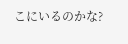こにいるのかな?